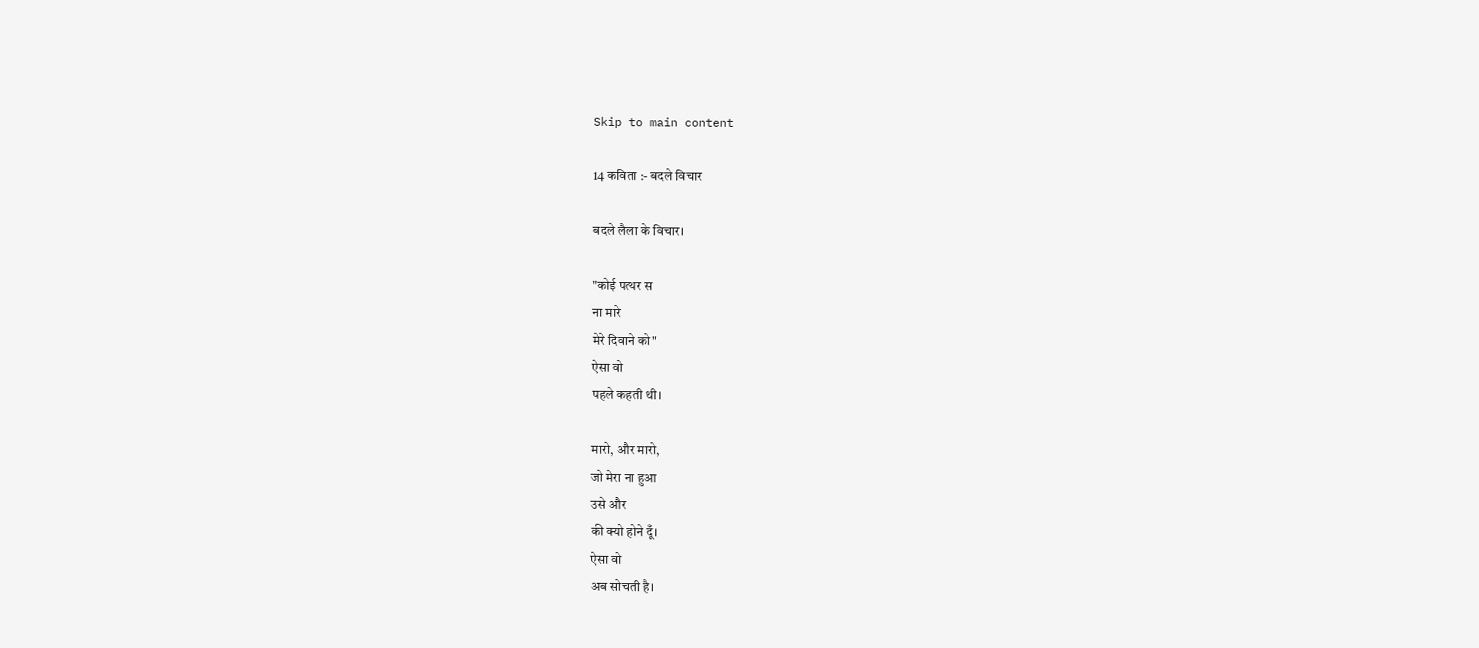Skip to main content

14 कविता :- बदले विचार

बदले लैला के विचार।

"कोई पत्थर स
ना मारे
मेरे दिवाने को"
ऐसा वो
पहले कहती थी।

मारो, और मारो,
जो मेरा ना हुआ
उसे और
की क्यो होने दूँ।
ऐसा वो
अब सोचती है।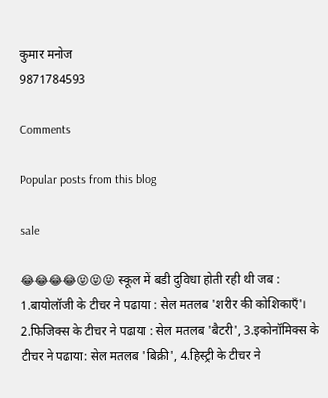कुमार मनोज
9871784593

Comments

Popular posts from this blog

sale

😂😂😂😂😝😝😝 स्कूल में बडी दुविधा होती रही थी जब : 1.बायोलॉजी के टीचर ने पढाया : सेल मतलब 'शरीर की कोशिकाएँ'। 2.फिजिक्स के टीचर ने पढाया : सेल मतलब 'बैटरी', 3.इकोनॉमिक्स के टीचर ने पढाया: सेल मतलब 'बिक्री', 4.हिस्ट्री के टीचर ने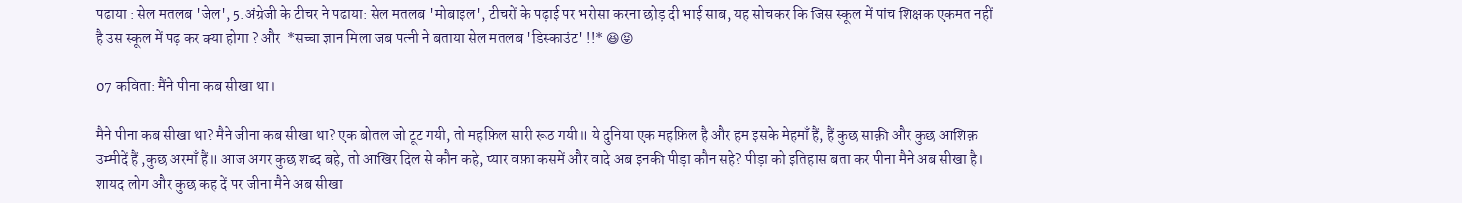पढाया : सेल मतलब 'जेल', 5.अंग्रेजी के टीचर ने पढाया: सेल मतलब 'मोबाइल', टीचरों के पढ़ाई पर भरोसा करना छोड़ दी भाई साब, यह सोचकर कि जिस स्कूल में पांच शिक्षक एकमत नहीं है उस स्कूल में पढ़ कर क्या होगा ? और  *सच्चा ज्ञान मिला जब पत्नी ने बताया सेल मतलब 'डिस्काउंट' !!* 😆😝

07 कविता: मैंने पीना कब सीखा था।

मैने पीना कब सीखा था? मैने जीना कब सीखा था? एक बोतल जो टूट गयी, तो महफ़िल सारी रूठ गयी॥ ये दुनिया एक महफ़िल है और हम इसके मेहमाँ हैं, हैं कुछ साक़ी और कुछ आशिक़ उम्मीदें हैं ,कुछ अरमाँ हैं॥ आज अगर कुछ शब्द बहे, तो आखिर दिल से कौन कहे, प्यार वफ़ा कसमें और वादे अब इनकी पीड़ा कौन सहे? पीड़ा को इतिहास बता कर पीना मैने अब सीखा है। शायद लोग और कुछ कह दें पर जीना मैने अब सीखा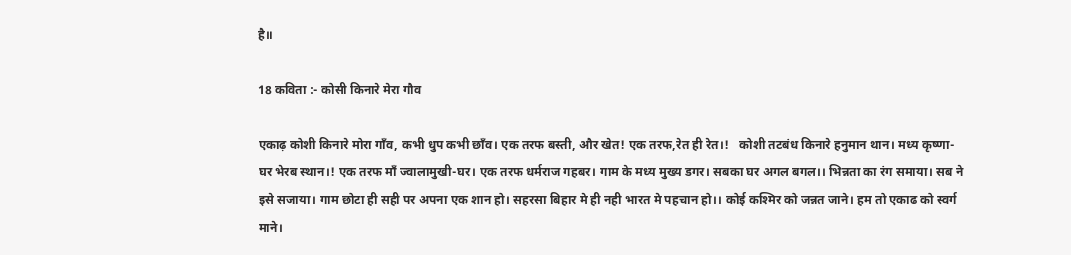है॥

18 कविता :- कोसी किनारे मेरा गौव

एकाढ़ कोशी किनारे मोरा गाँव, कभी धुप कभी छाँव। एक तरफ बस्ती, और खेत! एक तरफ,रेत ही रेत।!   कोशी तटबंध किनारे हनुमान थान। मध्य कृष्णा-घर भेरब स्थान।! एक तरफ माँ ज्वालामुखी-घर। एक तरफ धर्मराज गहबर। गाम के मध्य मुख्य डगर। सबका घर अगल बगल।। भिन्नता का रंग समाया। सब ने इसे सजाया। गाम छोटा ही सही पर अपना एक शान हो। सहरसा बिहार मे ही नही भारत मे पहचान हो।। कोई कश्मिर को जन्नत जाने। हम तो एकाढ को स्वर्ग माने।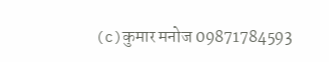(c)कुमार मनोज 09871784593